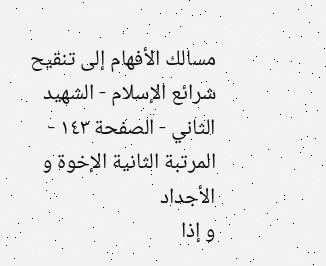مسالك الأفهام إلى تنقيح شرائع الإسلام - الشهيد الثاني - الصفحة ١٤٣ - المرتبة الثانية الإخوة و الأجداد
و إذا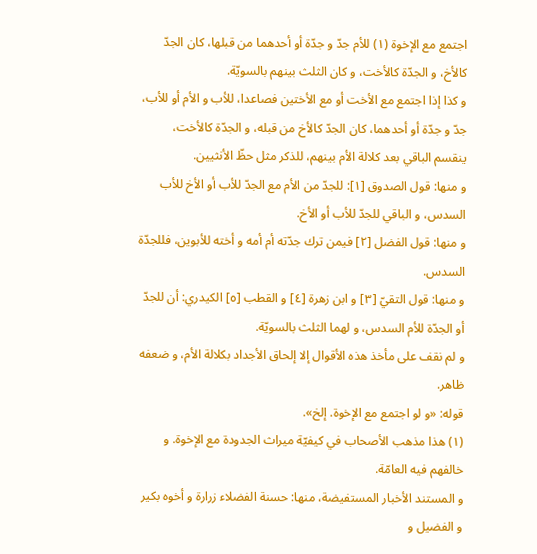اجتمع مع الإخوة (١) للأم جدّ و جدّة أو أحدهما من قبلها، كان الجدّ كالأخ، و الجدّة كالأخت، و كان الثلث بينهم بالسويّة.
و كذا إذا اجتمع مع الأخت أو مع الأختين فصاعدا، للأب و الأم أو للأب، جدّ و جدّة أو أحدهما، كان الجدّ كالأخ من قبله، و الجدّة كالأخت، ينقسم الباقي بعد كلالة الأم بينهم، للذكر مثل حظّ الأنثيين.
و منها: قول الصدوق [١]: للجدّ من الأم مع الجدّ للأب أو الأخ للأب السدس، و الباقي للجدّ للأب أو الأخ.
و منها: قول الفضل [٢] فيمن ترك جدّته أم أمه و أخته للأبوين، فللجدّة السدس.
و منها: قول التقيّ [٣] و ابن زهرة [٤] و القطب [٥] الكيدري: أن للجدّ أو الجدّة للأم السدس، و لهما الثلث بالسويّة.
و لم نقف على مأخذ هذه الأقوال إلا إلحاق الأجداد بكلالة الأم، و ضعفه ظاهر.
قوله: «و لو اجتمع مع الإخوة. إلخ».
(١) هذا مذهب الأصحاب في كيفيّة ميراث الجدودة مع الإخوة. و خالفهم فيه العامّة.
و المستند الأخبار المستفيضة، منها: حسنة الفضلاء زرارة و أخوه بكير و الفضيل و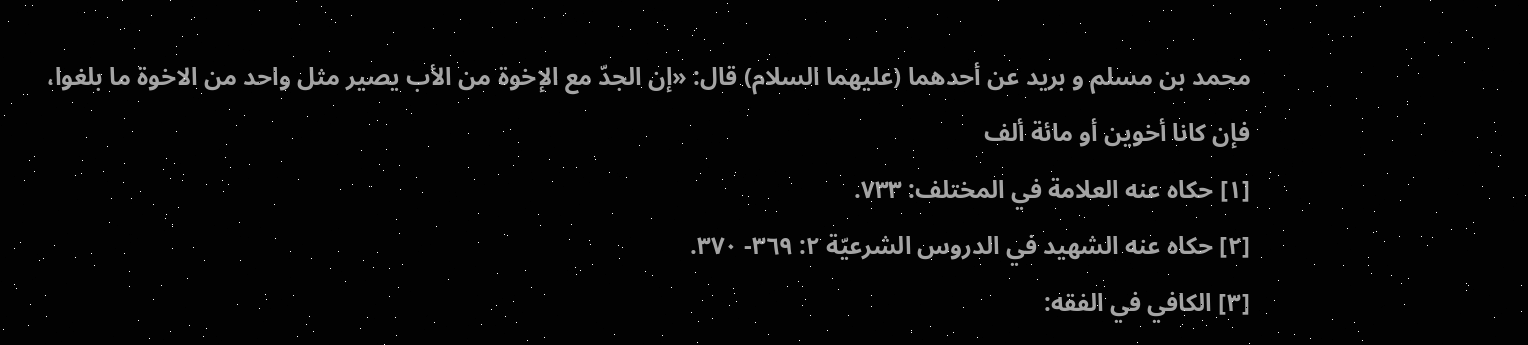محمد بن مسلم و بريد عن أحدهما (عليهما السلام) قال: «إن الجدّ مع الإخوة من الأب يصير مثل واحد من الاخوة ما بلغوا، فإن كانا أخوين أو مائة ألف
[١] حكاه عنه العلامة في المختلف: ٧٣٣.
[٢] حكاه عنه الشهيد في الدروس الشرعيّة ٢: ٣٦٩- ٣٧٠.
[٣] الكافي في الفقه: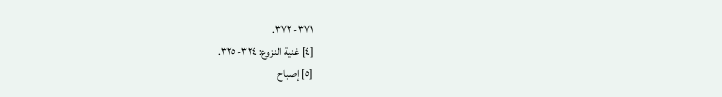٣٧١- ٣٧٢.
[٤] غنية النزوع: ٣٢٤- ٣٢٥.
[٥] إصباح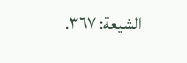الشيعة: ٣٦٧.